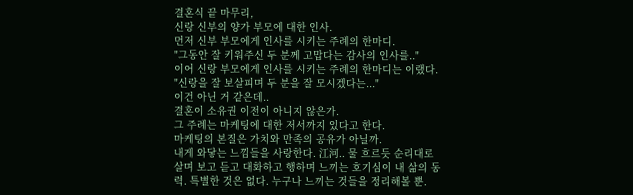결혼식 끝 마무리,
신랑 신부의 양가 부모에 대한 인사.
먼저 신부 부모에게 인사를 시키는 주례의 한마디.
"그동안 잘 키워주신 두 분께 고맙다는 감사의 인사를.."
이어 신랑 부모에게 인사를 시키는 주례의 한마디는 이랬다.
"신랑을 잘 보살피며 두 분을 잘 모시겠다는..."
이건 아닌 거 같은데..
결혼이 소유권 이전이 아니지 않은가.
그 주례는 마케팅에 대한 저서까지 있다고 한다.
마케팅의 본질은 가치와 만족의 공유가 아닐까.
내게 와닿는 느낌들을 사랑한다. 江河.. 물 흐르듯 순리대로 살며 보고 듣고 대화하고 행하며 느끼는 호기심이 내 삶의 동력. 특별한 것은 없다. 누구나 느끼는 것들을 정리해볼 뿐.